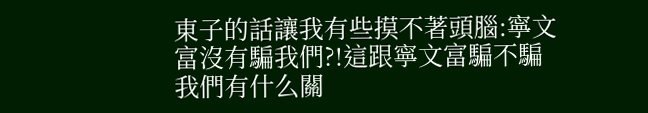東子的話讓我有些摸不著頭腦:寧文富沒有騙我們?!這跟寧文富騙不騙我們有什么關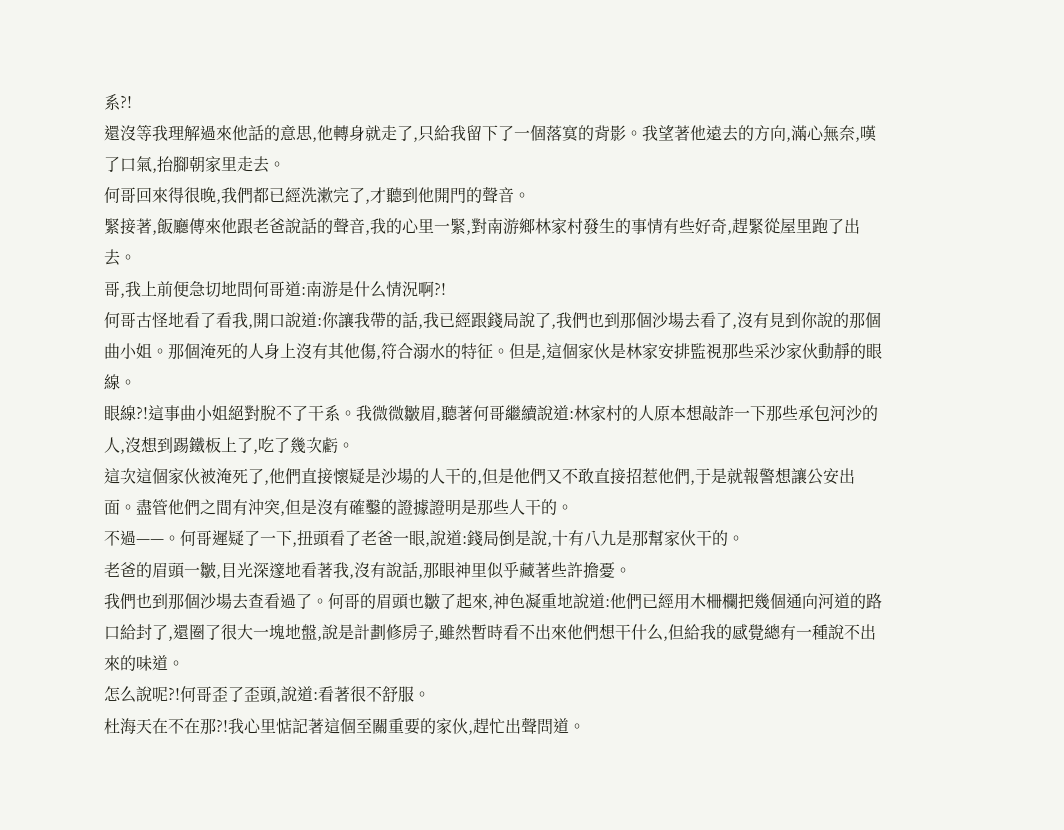系?!
還沒等我理解過來他話的意思,他轉身就走了,只給我留下了一個落寞的背影。我望著他遠去的方向,滿心無奈,嘆了口氣,抬腳朝家里走去。
何哥回來得很晚,我們都已經洗漱完了,才聽到他開門的聲音。
緊接著,飯廳傳來他跟老爸說話的聲音,我的心里一緊,對南游鄉林家村發生的事情有些好奇,趕緊從屋里跑了出去。
哥,我上前便急切地問何哥道:南游是什么情況啊?!
何哥古怪地看了看我,開口說道:你讓我帶的話,我已經跟錢局說了,我們也到那個沙場去看了,沒有見到你說的那個曲小姐。那個淹死的人身上沒有其他傷,符合溺水的特征。但是,這個家伙是林家安排監視那些采沙家伙動靜的眼線。
眼線?!這事曲小姐絕對脫不了干系。我微微皺眉,聽著何哥繼續說道:林家村的人原本想敲詐一下那些承包河沙的人,沒想到踢鐵板上了,吃了幾次虧。
這次這個家伙被淹死了,他們直接懷疑是沙場的人干的,但是他們又不敢直接招惹他們,于是就報警想讓公安出面。盡管他們之間有沖突,但是沒有確鑿的證據證明是那些人干的。
不過——。何哥遲疑了一下,扭頭看了老爸一眼,說道:錢局倒是說,十有八九是那幫家伙干的。
老爸的眉頭一皺,目光深邃地看著我,沒有說話,那眼神里似乎藏著些許擔憂。
我們也到那個沙場去查看過了。何哥的眉頭也皺了起來,神色凝重地說道:他們已經用木柵欄把幾個通向河道的路口給封了,還圈了很大一塊地盤,說是計劃修房子,雖然暫時看不出來他們想干什么,但給我的感覺總有一種說不出來的味道。
怎么說呢?!何哥歪了歪頭,說道:看著很不舒服。
杜海天在不在那?!我心里惦記著這個至關重要的家伙,趕忙出聲問道。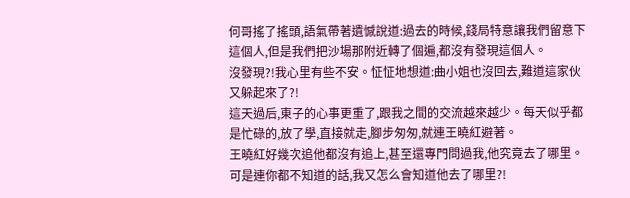何哥搖了搖頭,語氣帶著遺憾說道:過去的時候,錢局特意讓我們留意下這個人,但是我們把沙場那附近轉了個遍,都沒有發現這個人。
沒發現?!我心里有些不安。怔怔地想道:曲小姐也沒回去,難道這家伙又躲起來了?!
這天過后,東子的心事更重了,跟我之間的交流越來越少。每天似乎都是忙碌的,放了學,直接就走,腳步匆匆,就連王曉紅避著。
王曉紅好幾次追他都沒有追上,甚至還專門問過我,他究竟去了哪里。可是連你都不知道的話,我又怎么會知道他去了哪里?!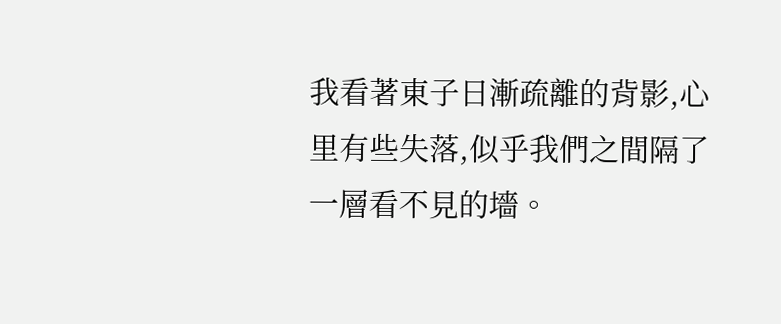我看著東子日漸疏離的背影,心里有些失落,似乎我們之間隔了一層看不見的墻。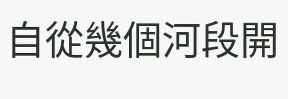自從幾個河段開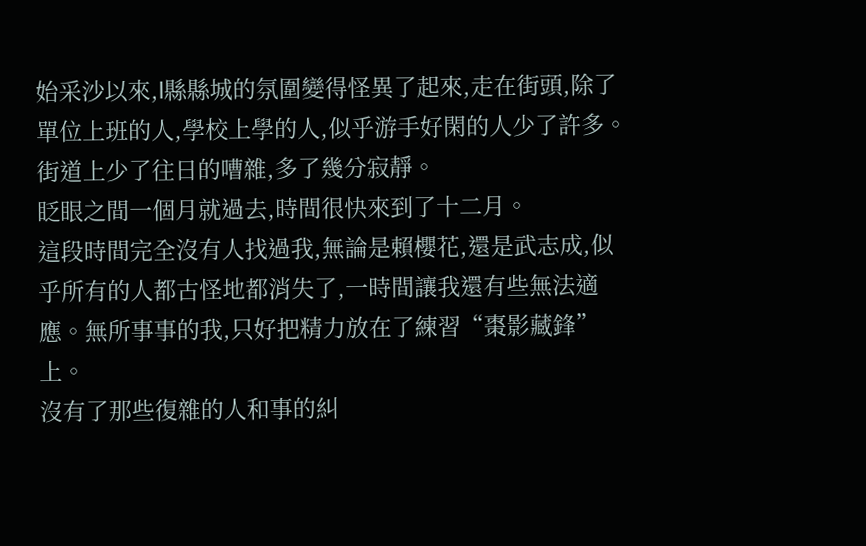始采沙以來,l縣縣城的氛圍變得怪異了起來,走在街頭,除了單位上班的人,學校上學的人,似乎游手好閑的人少了許多。街道上少了往日的嘈雜,多了幾分寂靜。
眨眼之間一個月就過去,時間很快來到了十二月。
這段時間完全沒有人找過我,無論是賴櫻花,還是武志成,似乎所有的人都古怪地都消失了,一時間讓我還有些無法適應。無所事事的我,只好把精力放在了練習“棗影藏鋒”上。
沒有了那些復雜的人和事的糾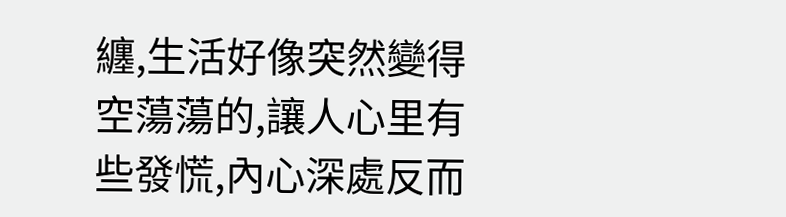纏,生活好像突然變得空蕩蕩的,讓人心里有些發慌,內心深處反而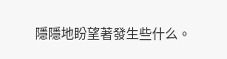隱隱地盼望著發生些什么。